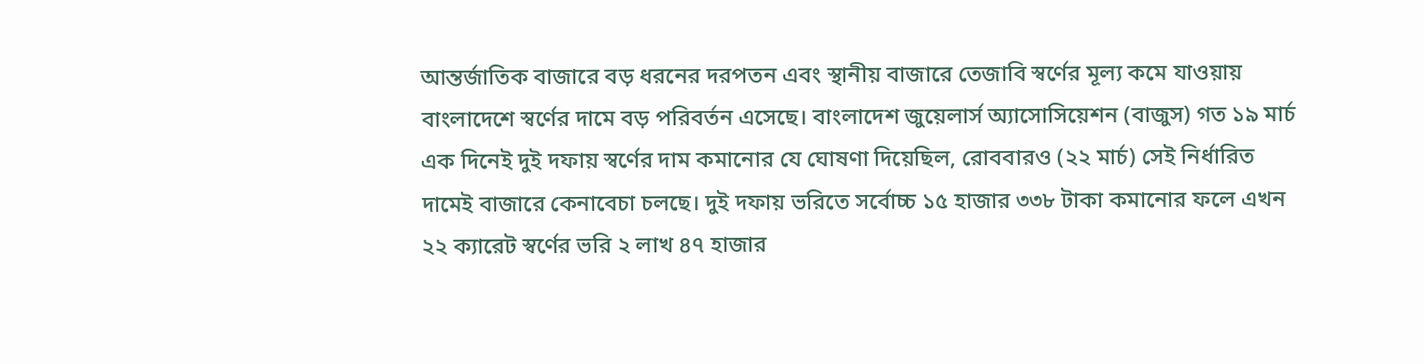আন্তর্জাতিক বাজারে বড় ধরনের দরপতন এবং স্থানীয় বাজারে তেজাবি স্বর্ণের মূল্য কমে যাওয়ায় বাংলাদেশে স্বর্ণের দামে বড় পরিবর্তন এসেছে। বাংলাদেশ জুয়েলার্স অ্যাসোসিয়েশন (বাজুস) গত ১৯ মার্চ এক দিনেই দুই দফায় স্বর্ণের দাম কমানোর যে ঘোষণা দিয়েছিল, রোববারও (২২ মার্চ) সেই নির্ধারিত দামেই বাজারে কেনাবেচা চলছে। দুই দফায় ভরিতে সর্বোচ্চ ১৫ হাজার ৩৩৮ টাকা কমানোর ফলে এখন ২২ ক্যারেট স্বর্ণের ভরি ২ লাখ ৪৭ হাজার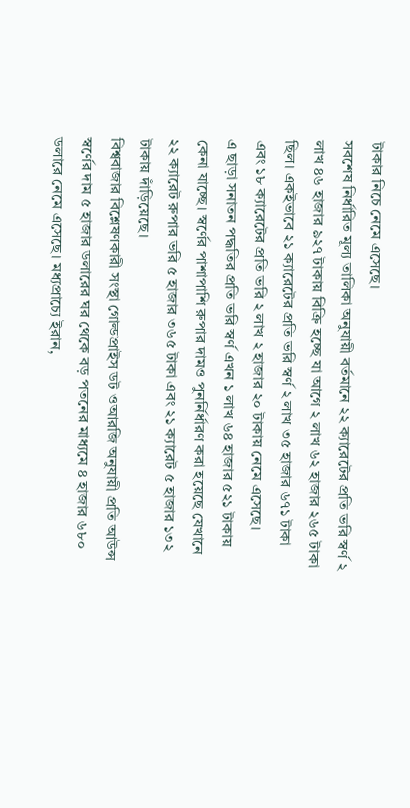টাকার নিচে নেমে এসেছে।
সবশেষ নির্ধারিত মূল্য তালিকা অনুযায়ী বর্তমানে ২২ ক্যারেটের প্রতি ভরি স্বর্ণ ২ লাখ ৪৬ হাজার ৯২৭ টাকায় বিক্রি হচ্ছে যা আগে ২ লাখ ৬২ হাজার ২৬৫ টাকা ছিল। একইভাবে ২১ ক্যারেটের প্রতি ভরি স্বর্ণ ২ লাখ ৩৫ হাজার ৬৭১ টাকা এবং ১৮ ক্যারেটের প্রতি ভরি ২ লাখ ২ হাজার ২০ টাকায় নেমে এসেছে।
এ ছাড়া সনাতন পদ্ধতির প্রতি ভরি স্বর্ণ এখন ১ লাখ ৬৪ হাজার ৫২১ টাকায় কেনা যাচ্ছে। স্বর্ণের পাশাপাশি রুপার দামও পুনর্নির্ধারণ করা হয়েছে যেখানে ২২ ক্যারেট রুপার ভরি ৫ হাজার ৩৬৫ টাকা এবং ২১ ক্যারেট ৫ হাজার ১৩২ টাকায় দাঁড়িয়েছে।
বিশ্ববাজার বিশ্লেষণকারী সংস্থা গোল্ডপ্রাইস ডট ওআরজি অনুযায়ী প্রতি আউন্স স্বর্ণের দাম ৫ হাজার ডলারের ঘর থেকে বড় পতনের মাধ্যমে ৪ হাজার ৬৮০ ডলারে নেমে এসেছে। মধ্যপ্রাচ্যে ইরান,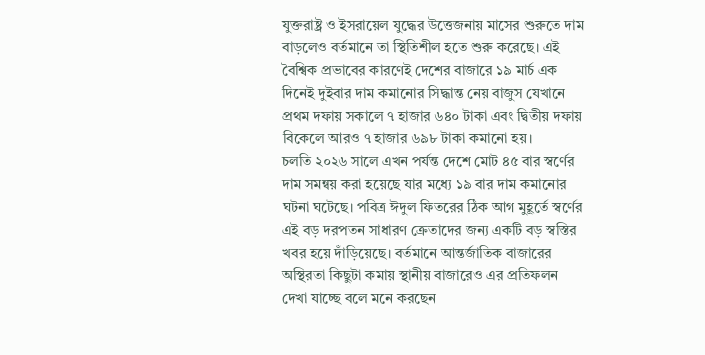যুক্তরাষ্ট্র ও ইসরায়েল যুদ্ধের উত্তেজনায় মাসের শুরুতে দাম বাড়লেও বর্তমানে তা স্থিতিশীল হতে শুরু করেছে। এই বৈশ্বিক প্রভাবের কারণেই দেশের বাজারে ১৯ মার্চ এক দিনেই দুইবার দাম কমানোর সিদ্ধান্ত নেয় বাজুস যেখানে প্রথম দফায় সকালে ৭ হাজার ৬৪০ টাকা এবং দ্বিতীয় দফায় বিকেলে আরও ৭ হাজার ৬৯৮ টাকা কমানো হয়।
চলতি ২০২৬ সালে এখন পর্যন্ত দেশে মোট ৪৫ বার স্বর্ণের দাম সমন্বয় করা হয়েছে যার মধ্যে ১৯ বার দাম কমানোর ঘটনা ঘটেছে। পবিত্র ঈদুল ফিতরের ঠিক আগ মুহূর্তে স্বর্ণের এই বড় দরপতন সাধারণ ক্রেতাদের জন্য একটি বড় স্বস্তির খবর হয়ে দাঁড়িয়েছে। বর্তমানে আন্তর্জাতিক বাজারের অস্থিরতা কিছুটা কমায় স্থানীয় বাজারেও এর প্রতিফলন দেখা যাচ্ছে বলে মনে করছেন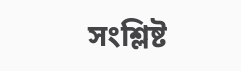সংশ্লিষ্ট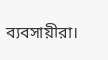ব্যবসায়ীরা।